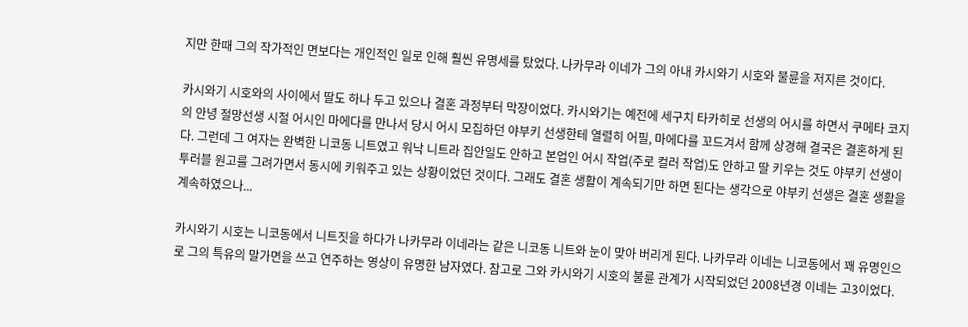지만 한때 그의 작가적인 면보다는 개인적인 일로 인해 훨씬 유명세를 탔었다. 나카무라 이네가 그의 아내 카시와기 시호와 불륜을 저지른 것이다.

카시와기 시호와의 사이에서 딸도 하나 두고 있으나 결혼 과정부터 막장이었다. 카시와기는 예전에 세구치 타카히로 선생의 어시를 하면서 쿠메타 코지의 안녕 절망선생 시절 어시인 마에다를 만나서 당시 어시 모집하던 야부키 선생한테 열렬히 어필, 마에다를 꼬드겨서 함께 상경해 결국은 결혼하게 된다. 그런데 그 여자는 완벽한 니코동 니트였고 워낙 니트라 집안일도 안하고 본업인 어시 작업(주로 컬러 작업)도 안하고 딸 키우는 것도 야부키 선생이 투러블 원고를 그려가면서 동시에 키워주고 있는 상황이었던 것이다. 그래도 결혼 생활이 계속되기만 하면 된다는 생각으로 야부키 선생은 결혼 생활을 계속하였으나...

카시와기 시호는 니코동에서 니트짓을 하다가 나카무라 이네라는 같은 니코동 니트와 눈이 맞아 버리게 된다. 나카무라 이네는 니코동에서 꽤 유명인으로 그의 특유의 말가면을 쓰고 연주하는 영상이 유명한 남자였다. 참고로 그와 카시와기 시호의 불륜 관계가 시작되었던 2008년경 이네는 고3이었다.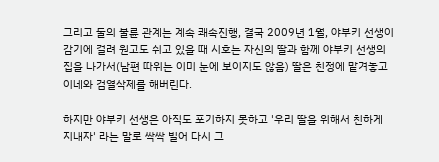그리고 둘의 불륜 관계는 계속 쾌속진행, 결국 2009년 1월, 야부키 선생이 감기에 걸려 원고도 쉬고 있을 때 시호는 자신의 딸과 함께 야부키 선생의 집을 나가서(남편 따위는 이미 눈에 보이지도 않음) 딸은 친정에 맡겨놓고 이네와 검열삭제를 해버린다.

하지만 야부키 선생은 아직도 포기하지 못하고 '우리 딸을 위해서 친하게 지내자' 라는 말로 싹싹 빌어 다시 그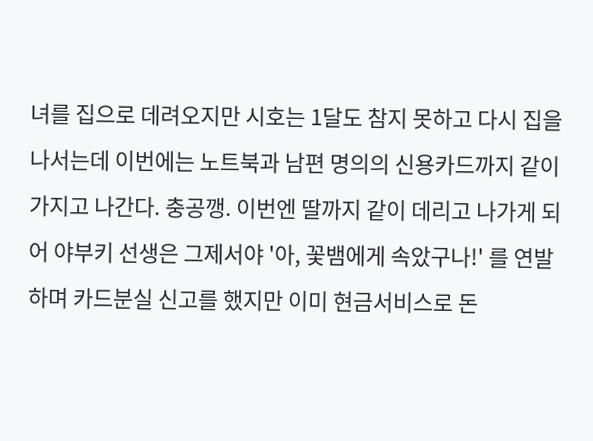녀를 집으로 데려오지만 시호는 1달도 참지 못하고 다시 집을 나서는데 이번에는 노트북과 남편 명의의 신용카드까지 같이 가지고 나간다. 충공깽. 이번엔 딸까지 같이 데리고 나가게 되어 야부키 선생은 그제서야 '아, 꽃뱀에게 속았구나!' 를 연발하며 카드분실 신고를 했지만 이미 현금서비스로 돈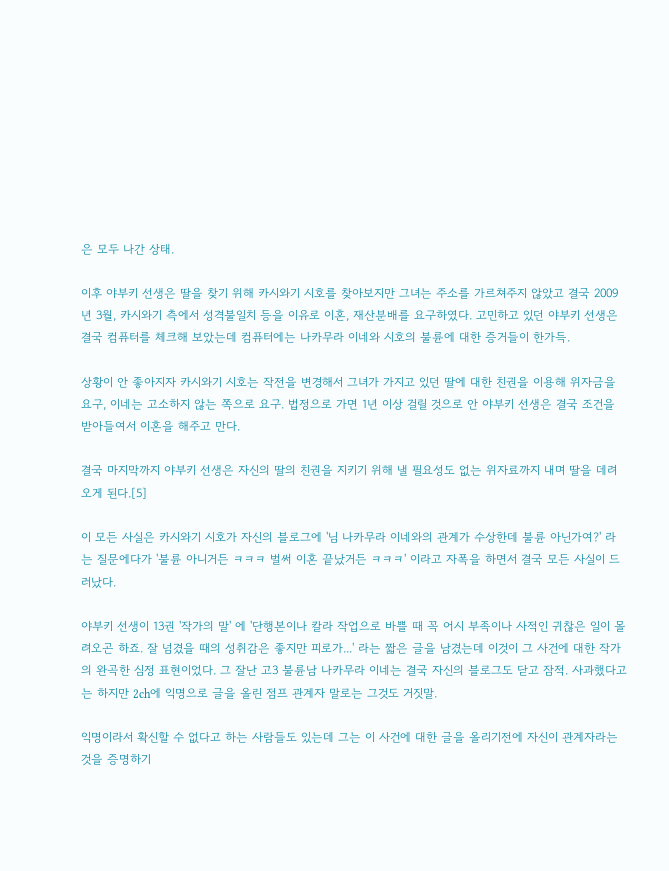은 모두 나간 상태.

이후 야부키 선생은 딸을 찾기 위해 카시와기 시호를 찾아보지만 그녀는 주소를 가르쳐주지 않았고 결국 2009년 3월, 카시와기 측에서 성격불일치 등을 이유로 이혼, 재산분배를 요구하였다. 고민하고 있던 야부키 선생은 결국 컴퓨터를 체크해 보았는데 컴퓨터에는 나카무라 이네와 시호의 불륜에 대한 증거들이 한가득.

상황이 안 좋아지자 카시와기 시호는 작전을 변경해서 그녀가 가지고 있던 딸에 대한 친권을 이용해 위자금을 요구, 이네는 고소하지 않는 쪽으로 요구. 법정으로 가면 1년 이상 걸릴 것으로 안 야부키 선생은 결국 조건을 받아들여서 이혼을 해주고 만다.

결국 마지막까지 야부키 선생은 자신의 딸의 친권을 지키기 위해 낼 필요성도 없는 위자료까지 내며 딸을 데려오게 된다.[5]

이 모든 사실은 카시와기 시호가 자신의 블로그에 '님 나카무라 이네와의 관계가 수상한데 불륜 아닌가여?' 라는 질문에다가 '불륜 아니거든 ㅋㅋㅋ 벌써 이혼 끝났거든 ㅋㅋㅋ' 이라고 자폭을 하면서 결국 모든 사실이 드러났다.

야부키 선생이 13권 '작가의 말' 에 '단행본이나 칼라 작업으로 바쁠 때 꼭 어시 부족이나 사적인 귀찮은 일이 몰려오곤 하죠. 잘 넘겼을 때의 성취감은 좋지만 피로가...' 라는 짧은 글을 남겼는데 이것이 그 사건에 대한 작가의 완곡한 심정 표현이었다. 그 잘난 고3 불륜남 나카무라 이네는 결국 자신의 블로그도 닫고 잠적. 사과했다고는 하지만 2ch에 익명으로 글을 올린 점프 관계자 말로는 그것도 거짓말.

익명이라서 확신할 수 없다고 하는 사람들도 있는데 그는 이 사건에 대한 글을 올리기전에 자신이 관계자라는 것을 증명하기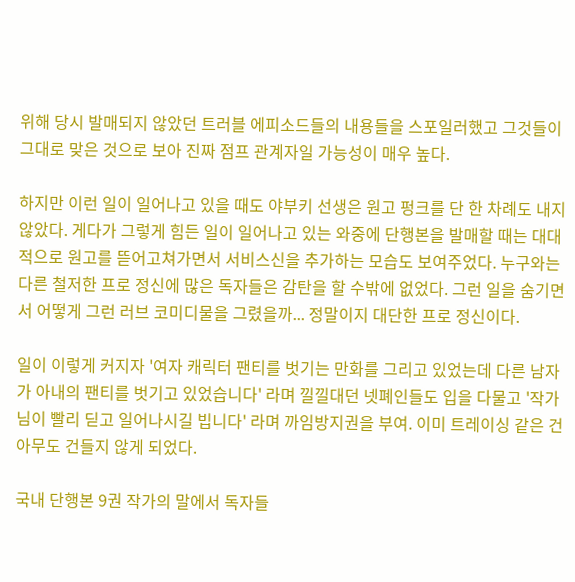위해 당시 발매되지 않았던 트러블 에피소드들의 내용들을 스포일러했고 그것들이 그대로 맞은 것으로 보아 진짜 점프 관계자일 가능성이 매우 높다.

하지만 이런 일이 일어나고 있을 때도 야부키 선생은 원고 펑크를 단 한 차례도 내지 않았다. 게다가 그렇게 힘든 일이 일어나고 있는 와중에 단행본을 발매할 때는 대대적으로 원고를 뜯어고쳐가면서 서비스신을 추가하는 모습도 보여주었다. 누구와는 다른 철저한 프로 정신에 많은 독자들은 감탄을 할 수밖에 없었다. 그런 일을 숨기면서 어떻게 그런 러브 코미디물을 그렸을까... 정말이지 대단한 프로 정신이다.

일이 이렇게 커지자 '여자 캐릭터 팬티를 벗기는 만화를 그리고 있었는데 다른 남자가 아내의 팬티를 벗기고 있었습니다' 라며 낄낄대던 넷폐인들도 입을 다물고 '작가님이 빨리 딛고 일어나시길 빕니다' 라며 까임방지권을 부여. 이미 트레이싱 같은 건 아무도 건들지 않게 되었다.

국내 단행본 9권 작가의 말에서 독자들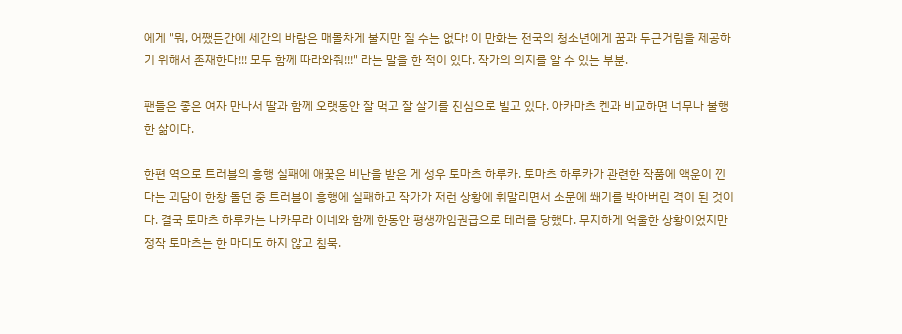에게 "뭐, 어쨌든간에 세간의 바람은 매몰차게 불지만 질 수는 없다! 이 만화는 전국의 청소년에게 꿈과 두근거림을 제공하기 위해서 존재한다!!! 모두 함께 따라와줘!!!" 라는 말을 한 적이 있다. 작가의 의지를 알 수 있는 부분.

팬들은 좋은 여자 만나서 딸과 함께 오랫동안 잘 먹고 잘 살기를 진심으로 빌고 있다. 아카마츠 켄과 비교하면 너무나 불행한 삶이다.

한편 역으로 트러블의 흥행 실패에 애꿎은 비난을 받은 게 성우 토마츠 하루카. 토마츠 하루카가 관련한 작품에 액운이 낀다는 괴담이 한창 돌던 중 트러블이 흥행에 실패하고 작가가 저런 상황에 휘말리면서 소문에 쐐기를 박아버린 격이 된 것이다. 결국 토마츠 하루카는 나카무라 이네와 함께 한동안 평생까임권급으로 테러를 당했다. 무지하게 억울한 상황이었지만 정작 토마츠는 한 마디도 하지 않고 침묵.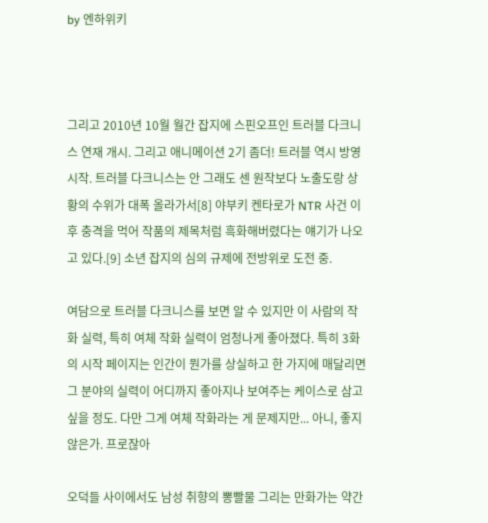by 엔하위키



그리고 2010년 10월 월간 잡지에 스핀오프인 트러블 다크니스 연재 개시. 그리고 애니메이션 2기 좀더! 트러블 역시 방영 시작. 트러블 다크니스는 안 그래도 센 원작보다 노출도랑 상황의 수위가 대폭 올라가서[8] 야부키 켄타로가 NTR 사건 이후 충격을 먹어 작품의 제목처럼 흑화해버렸다는 얘기가 나오고 있다.[9] 소년 잡지의 심의 규제에 전방위로 도전 중.

여담으로 트러블 다크니스를 보면 알 수 있지만 이 사람의 작화 실력, 특히 여체 작화 실력이 엄청나게 좋아졌다. 특히 3화의 시작 페이지는 인간이 뭔가를 상실하고 한 가지에 매달리면 그 분야의 실력이 어디까지 좋아지나 보여주는 케이스로 삼고 싶을 정도. 다만 그게 여체 작화라는 게 문제지만... 아니, 좋지 않은가. 프로잖아

오덕들 사이에서도 남성 취향의 뽕빨물 그리는 만화가는 약간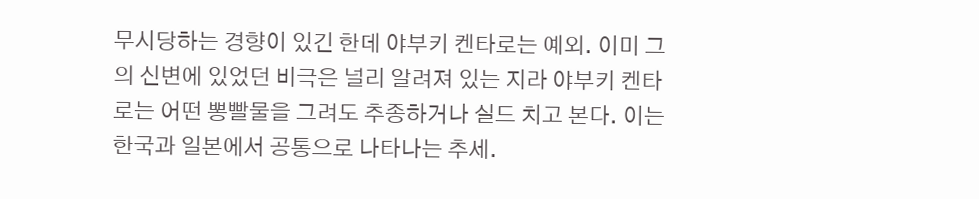무시당하는 경향이 있긴 한데 야부키 켄타로는 예외. 이미 그의 신변에 있었던 비극은 널리 알려져 있는 지라 야부키 켄타로는 어떤 뽕빨물을 그려도 추종하거나 실드 치고 본다. 이는 한국과 일본에서 공통으로 나타나는 추세.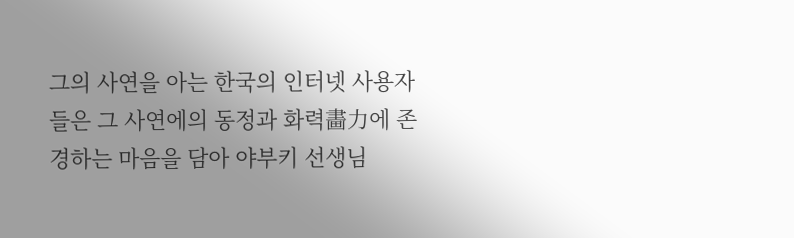그의 사연을 아는 한국의 인터넷 사용자들은 그 사연에의 동정과 화력畵力에 존경하는 마음을 담아 야부키 선생님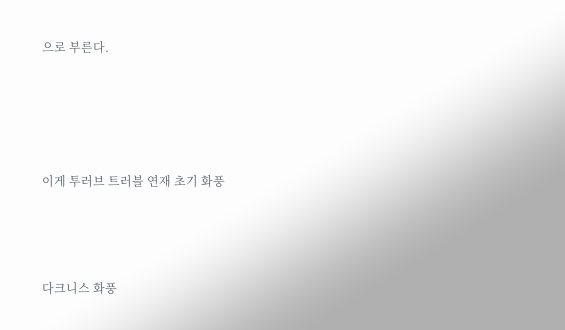으로 부른다.




이게 투러브 트러블 연재 초기 화풍



다크니스 화풍